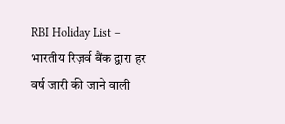RBI Holiday List – भारतीय रिज़र्व बैंक द्वारा हर वर्ष जारी की जाने वाली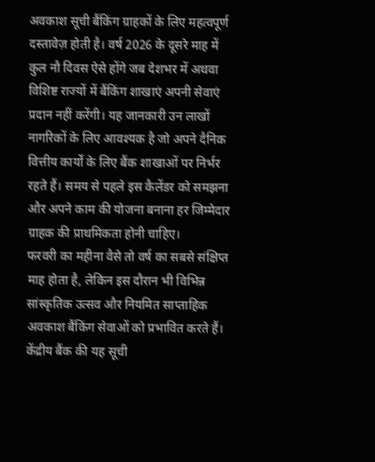अवकाश सूची बैंकिंग ग्राहकों के लिए महत्वपूर्ण दस्तावेज़ होती है। वर्ष 2026 के दूसरे माह में कुल नौ दिवस ऐसे होंगे जब देशभर में अथवा विशिष्ट राज्यों में बैंकिंग शाखाएं अपनी सेवाएं प्रदान नहीं करेंगी। यह जानकारी उन लाखों नागरिकों के लिए आवश्यक है जो अपने दैनिक वित्तीय कार्यों के लिए बैंक शाखाओं पर निर्भर रहते हैं। समय से पहले इस कैलेंडर को समझना और अपने काम की योजना बनाना हर जिम्मेदार ग्राहक की प्राथमिकता होनी चाहिए।
फरवरी का महीना वैसे तो वर्ष का सबसे संक्षिप्त माह होता है, लेकिन इस दौरान भी विभिन्न सांस्कृतिक उत्सव और नियमित साप्ताहिक अवकाश बैंकिंग सेवाओं को प्रभावित करते हैं। केंद्रीय बैंक की यह सूची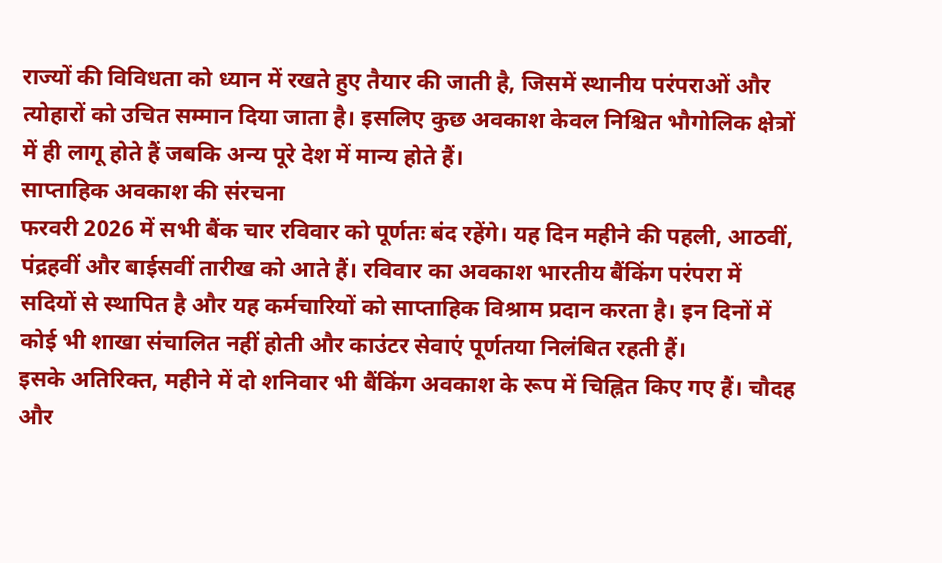राज्यों की विविधता को ध्यान में रखते हुए तैयार की जाती है, जिसमें स्थानीय परंपराओं और त्योहारों को उचित सम्मान दिया जाता है। इसलिए कुछ अवकाश केवल निश्चित भौगोलिक क्षेत्रों में ही लागू होते हैं जबकि अन्य पूरे देश में मान्य होते हैं।
साप्ताहिक अवकाश की संरचना
फरवरी 2026 में सभी बैंक चार रविवार को पूर्णतः बंद रहेंगे। यह दिन महीने की पहली, आठवीं, पंद्रहवीं और बाईसवीं तारीख को आते हैं। रविवार का अवकाश भारतीय बैंकिंग परंपरा में सदियों से स्थापित है और यह कर्मचारियों को साप्ताहिक विश्राम प्रदान करता है। इन दिनों में कोई भी शाखा संचालित नहीं होती और काउंटर सेवाएं पूर्णतया निलंबित रहती हैं।
इसके अतिरिक्त, महीने में दो शनिवार भी बैंकिंग अवकाश के रूप में चिह्नित किए गए हैं। चौदह और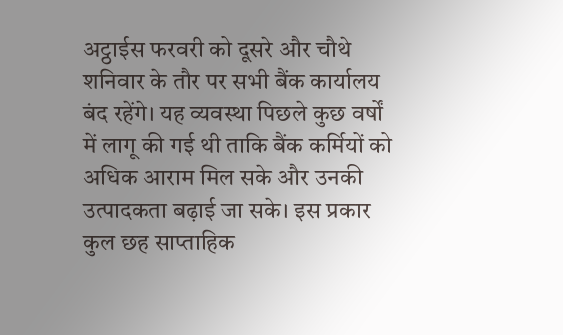अट्ठाईस फरवरी को दूसरे और चौथे शनिवार के तौर पर सभी बैंक कार्यालय बंद रहेंगे। यह व्यवस्था पिछले कुछ वर्षों में लागू की गई थी ताकि बैंक कर्मियों को अधिक आराम मिल सके और उनकी उत्पादकता बढ़ाई जा सके। इस प्रकार कुल छह साप्ताहिक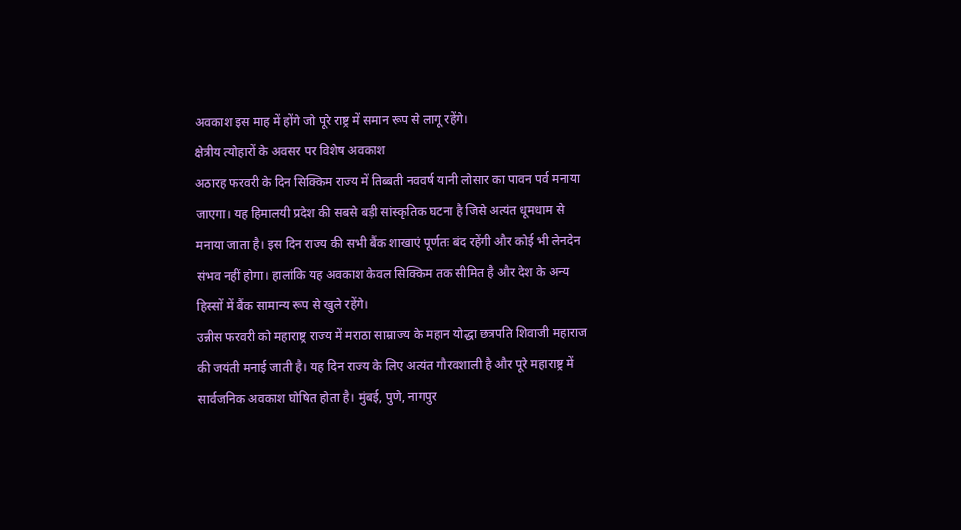अवकाश इस माह में होंगे जो पूरे राष्ट्र में समान रूप से लागू रहेंगे।
क्षेत्रीय त्योहारों के अवसर पर विशेष अवकाश
अठारह फरवरी के दिन सिक्किम राज्य में तिब्बती नववर्ष यानी लोसार का पावन पर्व मनाया जाएगा। यह हिमालयी प्रदेश की सबसे बड़ी सांस्कृतिक घटना है जिसे अत्यंत धूमधाम से मनाया जाता है। इस दिन राज्य की सभी बैंक शाखाएं पूर्णतः बंद रहेंगी और कोई भी लेनदेन संभव नहीं होगा। हालांकि यह अवकाश केवल सिक्किम तक सीमित है और देश के अन्य हिस्सों में बैंक सामान्य रूप से खुले रहेंगे।
उन्नीस फरवरी को महाराष्ट्र राज्य में मराठा साम्राज्य के महान योद्धा छत्रपति शिवाजी महाराज की जयंती मनाई जाती है। यह दिन राज्य के लिए अत्यंत गौरवशाली है और पूरे महाराष्ट्र में सार्वजनिक अवकाश घोषित होता है। मुंबई, पुणे, नागपुर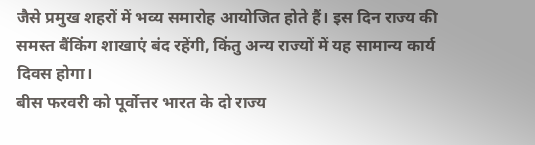जैसे प्रमुख शहरों में भव्य समारोह आयोजित होते हैं। इस दिन राज्य की समस्त बैंकिंग शाखाएं बंद रहेंगी, किंतु अन्य राज्यों में यह सामान्य कार्य दिवस होगा।
बीस फरवरी को पूर्वोत्तर भारत के दो राज्य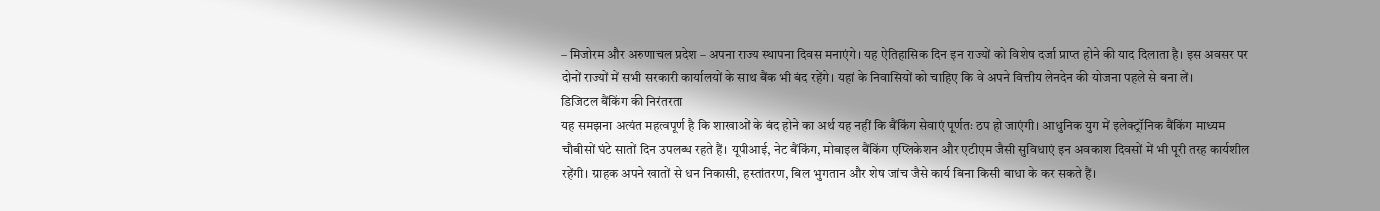– मिजोरम और अरुणाचल प्रदेश – अपना राज्य स्थापना दिवस मनाएंगे। यह ऐतिहासिक दिन इन राज्यों को विशेष दर्जा प्राप्त होने की याद दिलाता है। इस अवसर पर दोनों राज्यों में सभी सरकारी कार्यालयों के साथ बैंक भी बंद रहेंगे। यहां के निवासियों को चाहिए कि वे अपने वित्तीय लेनदेन की योजना पहले से बना लें।
डिजिटल बैंकिंग की निरंतरता
यह समझना अत्यंत महत्वपूर्ण है कि शाखाओं के बंद होने का अर्थ यह नहीं कि बैंकिंग सेवाएं पूर्णतः ठप हो जाएंगी। आधुनिक युग में इलेक्ट्रॉनिक बैंकिंग माध्यम चौबीसों घंटे सातों दिन उपलब्ध रहते हैं। यूपीआई, नेट बैंकिंग, मोबाइल बैंकिंग एप्लिकेशन और एटीएम जैसी सुविधाएं इन अवकाश दिवसों में भी पूरी तरह कार्यशील रहेंगी। ग्राहक अपने खातों से धन निकासी, हस्तांतरण, बिल भुगतान और शेष जांच जैसे कार्य बिना किसी बाधा के कर सकते हैं।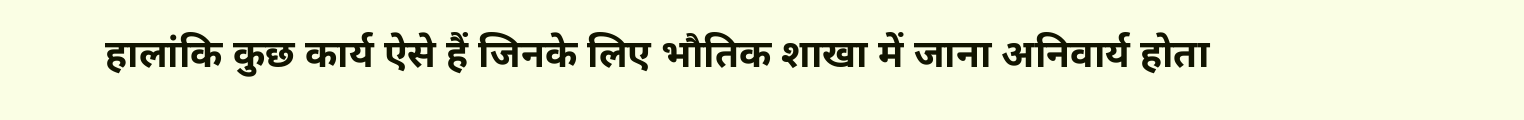हालांकि कुछ कार्य ऐसे हैं जिनके लिए भौतिक शाखा में जाना अनिवार्य होता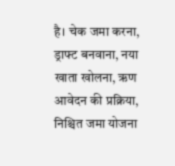है। चेक जमा करना, ड्राफ्ट बनवाना, नया खाता खोलना, ऋण आवेदन की प्रक्रिया, निश्चित जमा योजना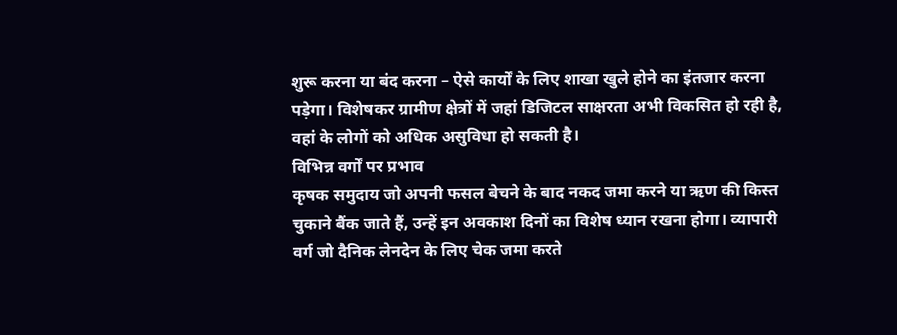शुरू करना या बंद करना – ऐसे कार्यों के लिए शाखा खुले होने का इंतजार करना पड़ेगा। विशेषकर ग्रामीण क्षेत्रों में जहां डिजिटल साक्षरता अभी विकसित हो रही है, वहां के लोगों को अधिक असुविधा हो सकती है।
विभिन्न वर्गों पर प्रभाव
कृषक समुदाय जो अपनी फसल बेचने के बाद नकद जमा करने या ऋण की किस्त चुकाने बैंक जाते हैं, उन्हें इन अवकाश दिनों का विशेष ध्यान रखना होगा। व्यापारी वर्ग जो दैनिक लेनदेन के लिए चेक जमा करते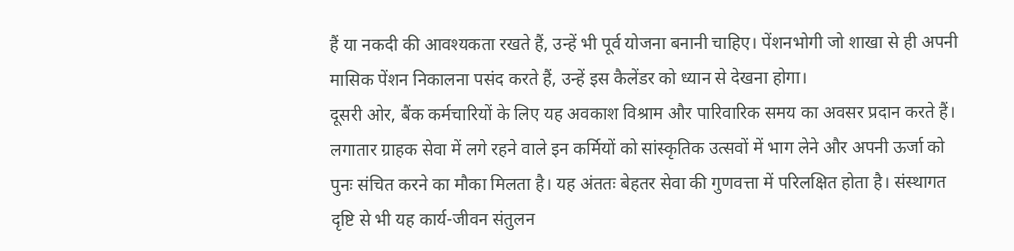हैं या नकदी की आवश्यकता रखते हैं, उन्हें भी पूर्व योजना बनानी चाहिए। पेंशनभोगी जो शाखा से ही अपनी मासिक पेंशन निकालना पसंद करते हैं, उन्हें इस कैलेंडर को ध्यान से देखना होगा।
दूसरी ओर, बैंक कर्मचारियों के लिए यह अवकाश विश्राम और पारिवारिक समय का अवसर प्रदान करते हैं। लगातार ग्राहक सेवा में लगे रहने वाले इन कर्मियों को सांस्कृतिक उत्सवों में भाग लेने और अपनी ऊर्जा को पुनः संचित करने का मौका मिलता है। यह अंततः बेहतर सेवा की गुणवत्ता में परिलक्षित होता है। संस्थागत दृष्टि से भी यह कार्य-जीवन संतुलन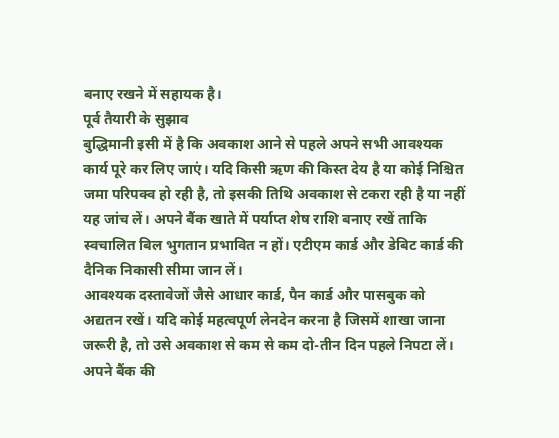बनाए रखने में सहायक है।
पूर्व तैयारी के सुझाव
बुद्धिमानी इसी में है कि अवकाश आने से पहले अपने सभी आवश्यक कार्य पूरे कर लिए जाएं। यदि किसी ऋण की किस्त देय है या कोई निश्चित जमा परिपक्व हो रही है, तो इसकी तिथि अवकाश से टकरा रही है या नहीं यह जांच लें। अपने बैंक खाते में पर्याप्त शेष राशि बनाए रखें ताकि स्वचालित बिल भुगतान प्रभावित न हों। एटीएम कार्ड और डेबिट कार्ड की दैनिक निकासी सीमा जान लें।
आवश्यक दस्तावेजों जैसे आधार कार्ड, पैन कार्ड और पासबुक को अद्यतन रखें। यदि कोई महत्वपूर्ण लेनदेन करना है जिसमें शाखा जाना जरूरी है, तो उसे अवकाश से कम से कम दो-तीन दिन पहले निपटा लें। अपने बैंक की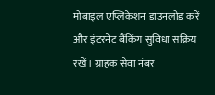मोबाइल एप्लिकेशन डाउनलोड करें और इंटरनेट बैंकिंग सुविधा सक्रिय रखें। ग्राहक सेवा नंबर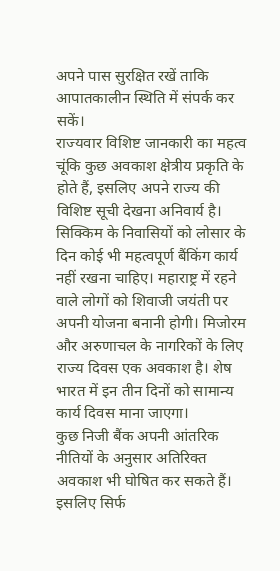अपने पास सुरक्षित रखें ताकि आपातकालीन स्थिति में संपर्क कर सकें।
राज्यवार विशिष्ट जानकारी का महत्व
चूंकि कुछ अवकाश क्षेत्रीय प्रकृति के होते हैं, इसलिए अपने राज्य की विशिष्ट सूची देखना अनिवार्य है। सिक्किम के निवासियों को लोसार के दिन कोई भी महत्वपूर्ण बैंकिंग कार्य नहीं रखना चाहिए। महाराष्ट्र में रहने वाले लोगों को शिवाजी जयंती पर अपनी योजना बनानी होगी। मिजोरम और अरुणाचल के नागरिकों के लिए राज्य दिवस एक अवकाश है। शेष भारत में इन तीन दिनों को सामान्य कार्य दिवस माना जाएगा।
कुछ निजी बैंक अपनी आंतरिक नीतियों के अनुसार अतिरिक्त अवकाश भी घोषित कर सकते हैं। इसलिए सिर्फ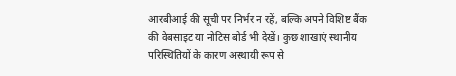आरबीआई की सूची पर निर्भर न रहें, बल्कि अपने विशिष्ट बैंक की वेबसाइट या नोटिस बोर्ड भी देखें। कुछ शाखाएं स्थानीय परिस्थितियों के कारण अस्थायी रूप से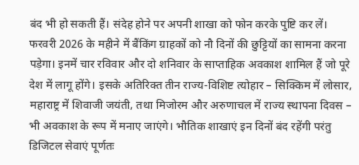बंद भी हो सकती हैं। संदेह होने पर अपनी शाखा को फोन करके पुष्टि कर लें।
फरवरी 2026 के महीने में बैंकिंग ग्राहकों को नौ दिनों की छुट्टियों का सामना करना पड़ेगा। इनमें चार रविवार और दो शनिवार के साप्ताहिक अवकाश शामिल हैं जो पूरे देश में लागू होंगे। इसके अतिरिक्त तीन राज्य-विशिष्ट त्योहार – सिक्किम में लोसार, महाराष्ट्र में शिवाजी जयंती, तथा मिजोरम और अरुणाचल में राज्य स्थापना दिवस – भी अवकाश के रूप में मनाए जाएंगे। भौतिक शाखाएं इन दिनों बंद रहेंगी परंतु डिजिटल सेवाएं पूर्णतः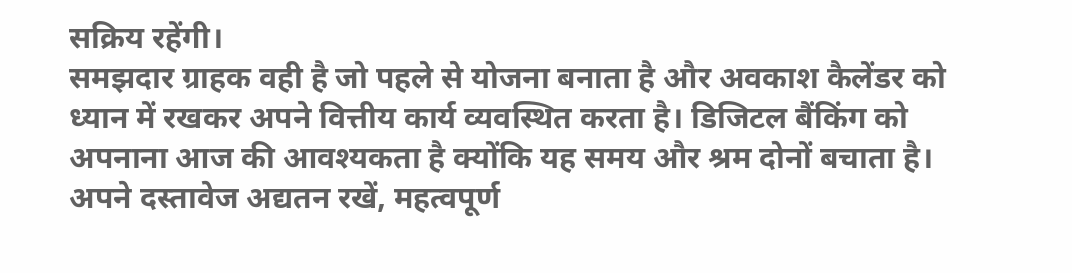सक्रिय रहेंगी।
समझदार ग्राहक वही है जो पहले से योजना बनाता है और अवकाश कैलेंडर को ध्यान में रखकर अपने वित्तीय कार्य व्यवस्थित करता है। डिजिटल बैंकिंग को अपनाना आज की आवश्यकता है क्योंकि यह समय और श्रम दोनों बचाता है। अपने दस्तावेज अद्यतन रखें, महत्वपूर्ण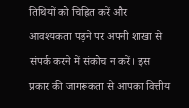तिथियों को चिह्नित करें और आवश्यकता पड़ने पर अपनी शाखा से संपर्क करने में संकोच न करें। इस प्रकार की जागरूकता से आपका वित्तीय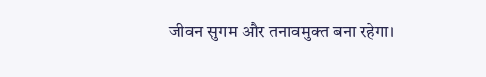जीवन सुगम और तनावमुक्त बना रहेगा।